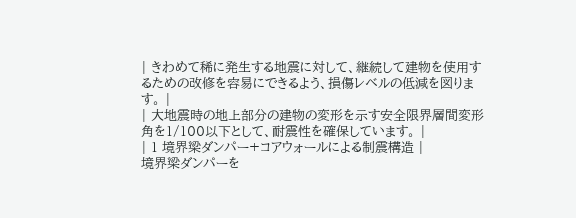| きわめて稀に発生する地震に対して、継続して建物を使用するための改修を容易にできるよう、損傷レベルの低減を図ります。 |
| 大地震時の地上部分の建物の変形を示す安全限界層間変形角を1/100以下として、耐震性を確保しています。 |
| 1 境界梁ダンパー+コアウォールによる制震構造 |
境界梁ダンパーを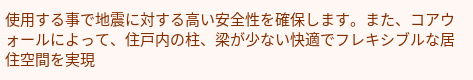使用する事で地震に対する高い安全性を確保します。また、コアウォールによって、住戸内の柱、梁が少ない快適でフレキシブルな居住空間を実現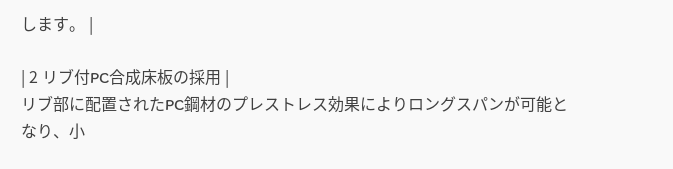します。 |

| 2 リブ付PC合成床板の採用 |
リブ部に配置されたPC鋼材のプレストレス効果によりロングスパンが可能となり、小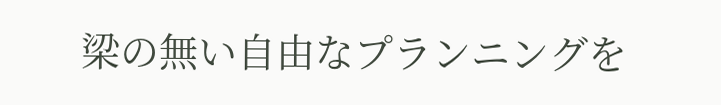梁の無い自由なプランニングを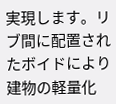実現します。リブ間に配置されたボイドにより建物の軽量化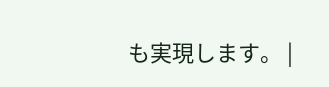も実現します。 |